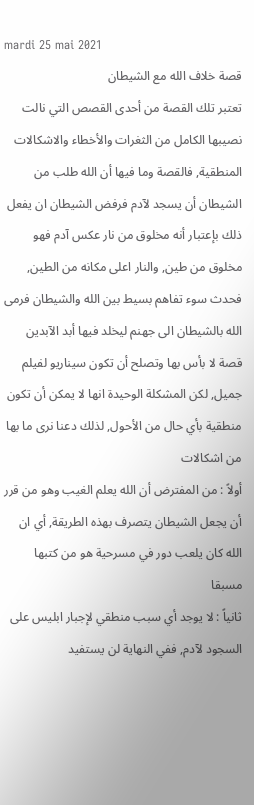mardi 25 mai 2021
قصة خلاف الله مع الشيطان
تعتبر تلك القصة من أحدى القصص التي نالت نصيبها الكامل من الثغرات والأخطاء والاشكالات المنطقية, فالقصة وما فيها أن الله طلب من الشيطان أن يسجد لآدم فرفض الشيطان ان يفعل ذلك بإعتبار أنه مخلوق من نار عكس آدم فهو مخلوق من طين, والنار اعلى مكانه من الطين, فحدث سوء تفاهم بسيط بين الله والشيطان فرمى الله بالشيطان الى جهنم ليخلد فيها أبد الآبدين
قصة لا بأس بها وتصلح أن تكون سيناريو لفيلم جميل, لكن المشكلة الوحيدة انها لا يمكن أن تكون منطقية بأي حال من الأحول, لذلك دعنا نرى ما بها من اشكالات
أولاً : من المفترض أن الله يعلم الغيب وهو من قرر أن يجعل الشيطان يتصرف بهذه الطريقة, أي ان الله كان يلعب دور في مسرحية هو من كتبها مسبقا
ثانياً : لا يوجد أي سبب منطقي لإجبار ابليس على السجود لآدم, ففي النهاية لن يستفيد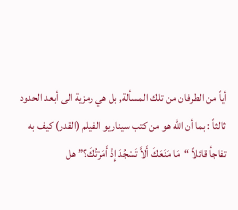أياً من الطرفان من تلك المسألة, بل هي رمزية الى أبعد الحدود
ثالثاً : بما أن الله هو من كتب سيناريو الفيلم (القدر) كيف به تفاجأ قائلاً “مَا مَنَعَكَ أَلاَّ تَسْجُدَ إِذْ أَمَرْتُكَ؟” هل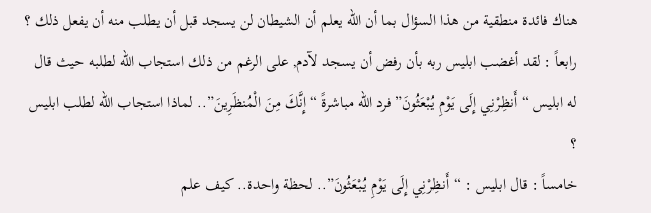هناك فائدة منطقية من هذا السؤال بما أن الله يعلم أن الشيطان لن يسجد قبل أن يطلب منه أن يفعل ذلك ؟
رابعاً : لقد أغضب ابليس ربه بأن رفض أن يسجد لآدم, على الرغم من ذلك استجاب الله لطلبه حيث قال له ابليس “أَنظِرْنِي إِلَى يَوْمِ يُبْعَثُونَ” فرد الله مباشرةً “إِنَّكَ مِنَ الْمُنظَرِينَ”.. لماذا استجاب الله لطلب ابليس ؟
خامساً : قال ابليس : “أَنظِرْنِي إِلَى يَوْمِ يُبْعَثُونَ”.. لحظة واحدة.. كيف علم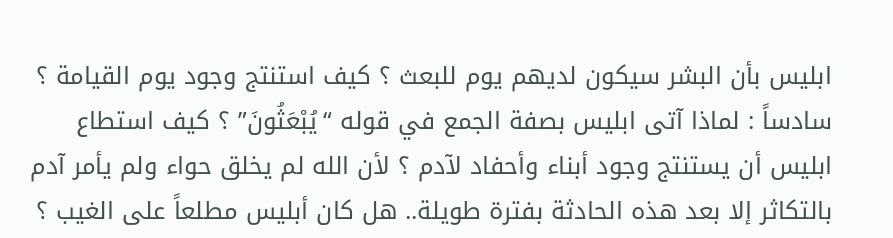ابليس بأن البشر سيكون لديهم يوم للبعث ؟ كيف استنتج وجود يوم القيامة ؟
سادساً : لماذا آتى ابليس بصفة الجمع في قوله “يُبْعَثُونَ” ؟ كيف استطاع ابليس أن يستنتج وجود أبناء وأحفاد لآدم ؟ لأن الله لم يخلق حواء ولم يأمر آدم بالتكاثر إلا بعد هذه الحادثة بفترة طويلة.. هل كان أبليس مطلعاً على الغيب ؟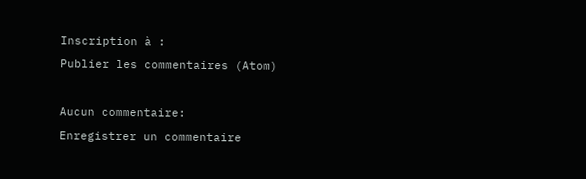Inscription à :
Publier les commentaires (Atom)

Aucun commentaire:
Enregistrer un commentaire